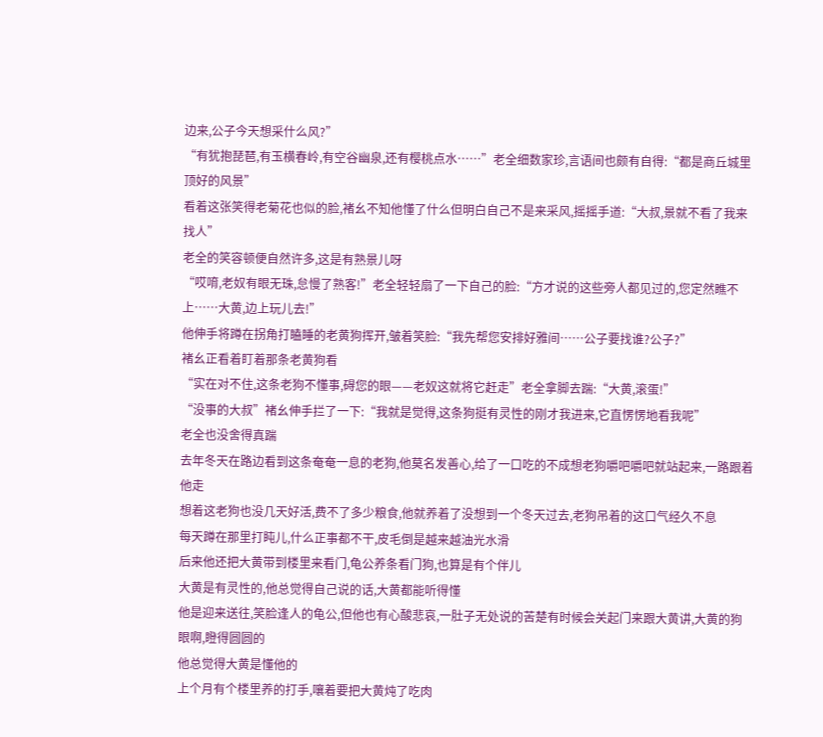边来,公子今天想采什么风?”
“有犹抱琵琶,有玉横春岭,有空谷幽泉,还有樱桃点水……”老全细数家珍,言语间也颇有自得:“都是商丘城里顶好的风景”
看着这张笑得老菊花也似的脸,褚幺不知他懂了什么但明白自己不是来采风,摇摇手道:“大叔,景就不看了我来找人”
老全的笑容顿便自然许多,这是有熟景儿呀
“哎唷,老奴有眼无珠,怠慢了熟客!”老全轻轻扇了一下自己的脸:“方才说的这些旁人都见过的,您定然瞧不上……大黄,边上玩儿去!”
他伸手将蹲在拐角打瞌睡的老黄狗挥开,皱着笑脸:“我先帮您安排好雅间……公子要找谁?公子?”
褚幺正看着盯着那条老黄狗看
“实在对不住,这条老狗不懂事,碍您的眼——老奴这就将它赶走”老全拿脚去踹:“大黄,滚蛋!”
“没事的大叔”褚幺伸手拦了一下:“我就是觉得,这条狗挺有灵性的刚才我进来,它直愣愣地看我呢”
老全也没舍得真踹
去年冬天在路边看到这条奄奄一息的老狗,他莫名发善心,给了一口吃的不成想老狗嚼吧嚼吧就站起来,一路跟着他走
想着这老狗也没几天好活,费不了多少粮食,他就养着了没想到一个冬天过去,老狗吊着的这口气经久不息
每天蹲在那里打盹儿,什么正事都不干,皮毛倒是越来越油光水滑
后来他还把大黄带到楼里来看门,龟公养条看门狗,也算是有个伴儿
大黄是有灵性的,他总觉得自己说的话,大黄都能听得懂
他是迎来送往,笑脸逢人的龟公,但他也有心酸悲哀,一肚子无处说的苦楚有时候会关起门来跟大黄讲,大黄的狗眼啊,瞪得圆圆的
他总觉得大黄是懂他的
上个月有个楼里养的打手,嚷着要把大黄炖了吃肉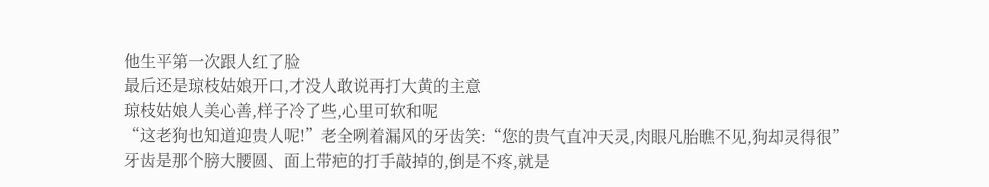他生平第一次跟人红了脸
最后还是琼枝姑娘开口,才没人敢说再打大黄的主意
琼枝姑娘人美心善,样子冷了些,心里可软和呢
“这老狗也知道迎贵人呢!”老全咧着漏风的牙齿笑:“您的贵气直冲天灵,肉眼凡胎瞧不见,狗却灵得很”
牙齿是那个膀大腰圆、面上带疤的打手敲掉的,倒是不疼,就是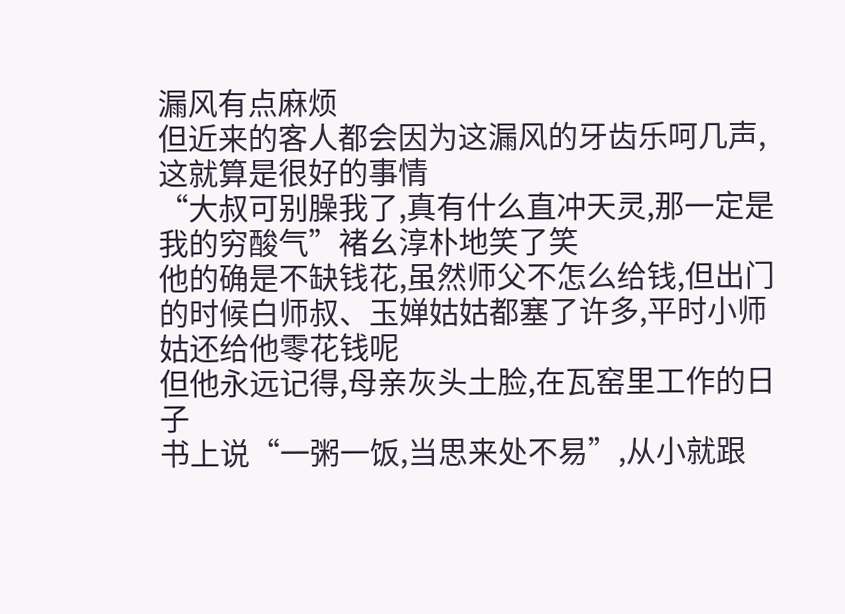漏风有点麻烦
但近来的客人都会因为这漏风的牙齿乐呵几声,这就算是很好的事情
“大叔可别臊我了,真有什么直冲天灵,那一定是我的穷酸气”褚幺淳朴地笑了笑
他的确是不缺钱花,虽然师父不怎么给钱,但出门的时候白师叔、玉婵姑姑都塞了许多,平时小师姑还给他零花钱呢
但他永远记得,母亲灰头土脸,在瓦窑里工作的日子
书上说“一粥一饭,当思来处不易”,从小就跟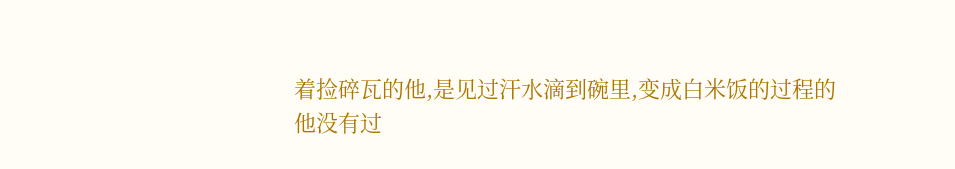着捡碎瓦的他,是见过汗水滴到碗里,变成白米饭的过程的
他没有过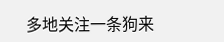多地关注一条狗来